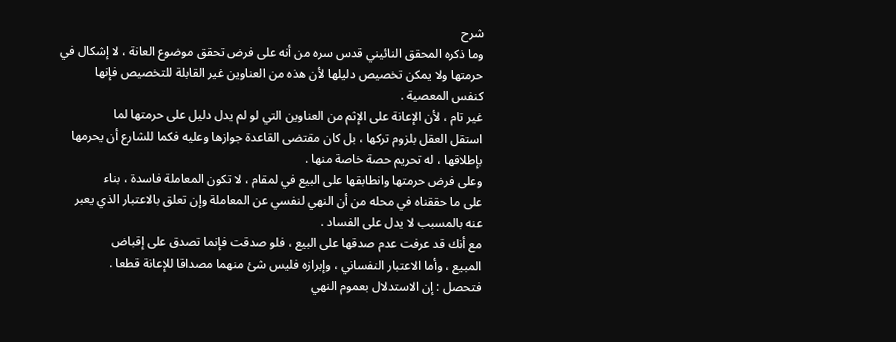شرح
وما ذكره المحقق النائيني قدس سره من أنه على فرض تحقق موضوع العانة ، لا إشكال في
حرمتها ولا يمكن تخصيص دليلها لأن هذه من العناوين غير القابلة للتخصيص فإنها
كنفس المعصية .
غير تام ، لأن الإعانة على الإثم من العناوين التي لو لم يدل دليل على حرمتها لما
استقل العقل بلزوم تركها ، بل كان مقتضى القاعدة جوازها وعليه فكما للشارع أن يحرمها
بإطلاقها ، له تحريم حصة خاصة منها .
وعلى فرض حرمتها وانطابقها على البيع في لمقام ، لا تكون المعاملة فاسدة ، بناء
على ما حققناه في محله من أن النهي لنفسي عن المعاملة وإن تعلق بالاعتبار الذي يعبر
عنه بالمسبب لا يدل على الفساد .
مع أنك قد عرفت عدم صدقها على البيع ، فلو صدقت فإنما تصدق على إقباض
المبيع ، وأما الاعتبار النفساني ، وإبرازه فليس شئ منهما مصداقا للإعانة قطعا .
فتحصل : إن الاستدلال بعموم النهي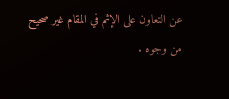عن التعاون على الإثم في المقام غير صحيح
من وجوه .